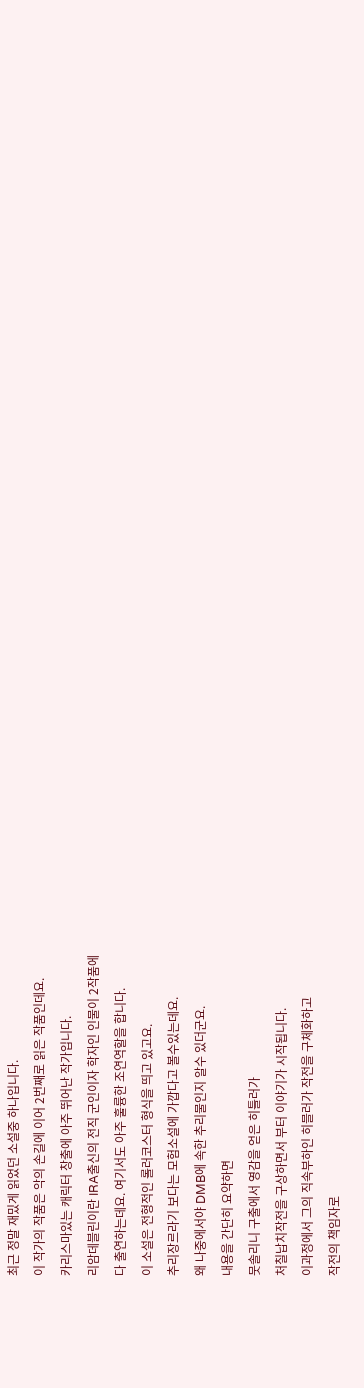최근 정말 재밌게 읽었던 소설중 하나입니다.
이 작가의 작품은 악의 손길에 이어 2번째로 읽은 작품인데요.
카리스마있는 캐릭터 창출에 아주 뛰어난 작가입니다.
리암데블린이란 IRA출신의 전직 군인이자 학자인 인물이 2작품에
다 출연하는데요. 여기서도 아주 훌륭한 조연역할을 합니다.
이 소설은 전형적인 롤러코스터 형식을 띄고 있고요.
추리장르라기 보다는 모험소설에 가깝다고 볼수있는데요.
왜 나중에서야 DMB에 속한 추리물인지 알수 있더군요.
내용을 간단히 요약하면
뭇솔리니 구출에서 영감을 얻은 히틀러가
처칠납치작전을 구상하면서 부터 이야기가 시작됩니다.
이과정에서 그의 직속부하인 히믈러가 작전을 구체화하고
작전의 책임자로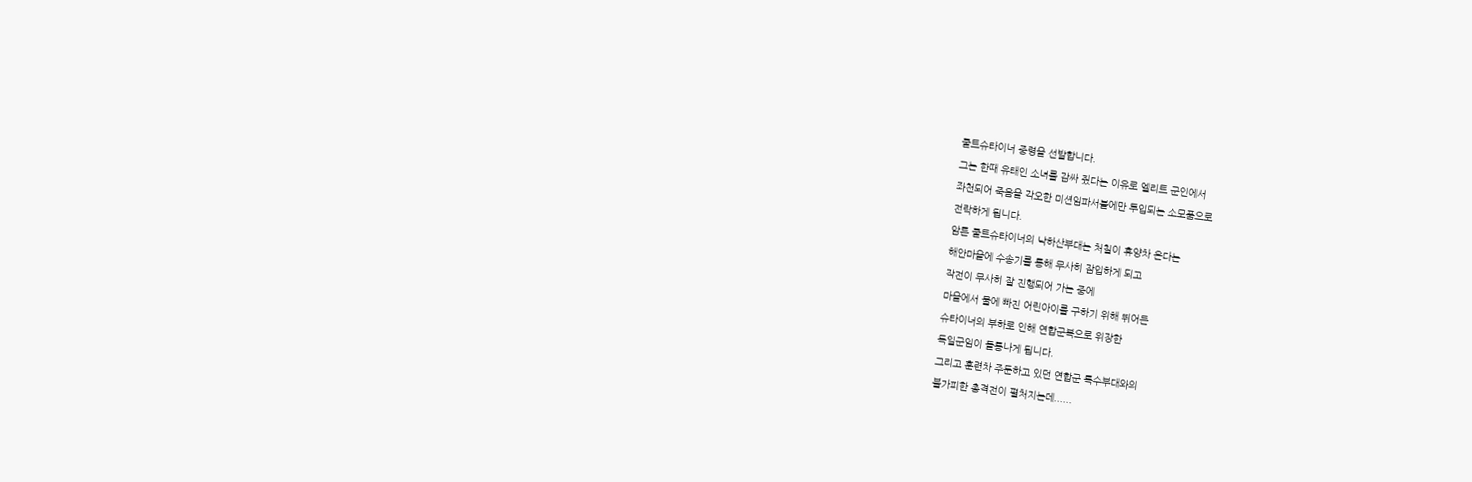쿨트슈타이너 중령을 선발합니다.
그는 한때 유태인 소녀를 감싸 줬다는 이유로 엘리트 군인에서
좌천되어 죽음을 각오한 미션임파서블에만 투입되는 소모품으로
전락하게 됩니다.
암튼 쿨트슈타이너의 낙하산부대는 처칠이 휴양차 온다는
해안마을에 수송기를 통해 무사히 잠입하게 되고
작전이 무사히 잘 진행되어 가는 중에
마을에서 물에 빠진 어린아이를 구하기 위해 뛰어든
슈타이너의 부하로 인해 연합군복으로 위장한
독일군임이 들통나게 됩니다.
그리고 훈련차 주둔하고 있던 연합군 특수부대와의
불가피한 총격전이 펼처지는데......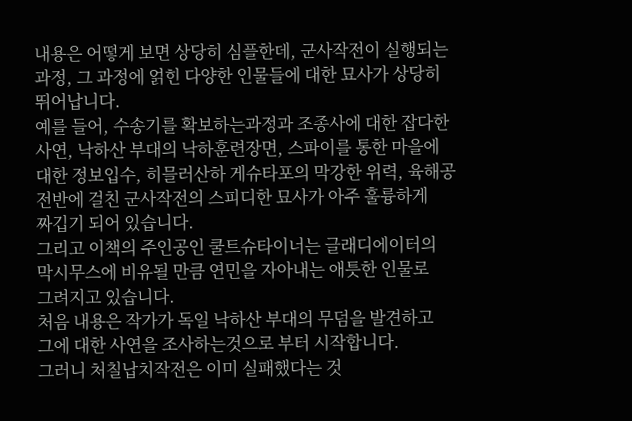내용은 어떻게 보면 상당히 심플한데, 군사작전이 실행되는
과정, 그 과정에 얽힌 다양한 인물들에 대한 묘사가 상당히
뛰어납니다.
예를 들어, 수송기를 확보하는과정과 조종사에 대한 잡다한
사연, 낙하산 부대의 낙하훈련장면, 스파이를 통한 마을에
대한 정보입수, 히믈러산하 게슈타포의 막강한 위력, 육해공
전반에 걸친 군사작전의 스피디한 묘사가 아주 훌륭하게
짜깁기 되어 있습니다.
그리고 이책의 주인공인 쿨트슈타이너는 글래디에이터의
막시무스에 비유될 만큼 연민을 자아내는 애틋한 인물로
그려지고 있습니다.
처음 내용은 작가가 독일 낙하산 부대의 무덤을 발견하고
그에 대한 사연을 조사하는것으로 부터 시작합니다.
그러니 처칠납치작전은 이미 실패했다는 것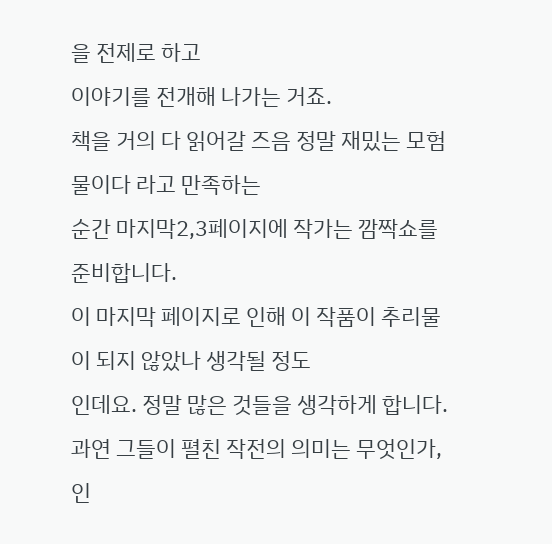을 전제로 하고
이야기를 전개해 나가는 거죠.
책을 거의 다 읽어갈 즈음 정말 재밌는 모험물이다 라고 만족하는
순간 마지막2,3페이지에 작가는 깜짝쇼를 준비합니다.
이 마지막 페이지로 인해 이 작품이 추리물이 되지 않았나 생각될 정도
인데요. 정말 많은 것들을 생각하게 합니다.
과연 그들이 펼친 작전의 의미는 무엇인가, 인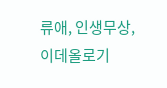류애, 인생무상,
이데올로기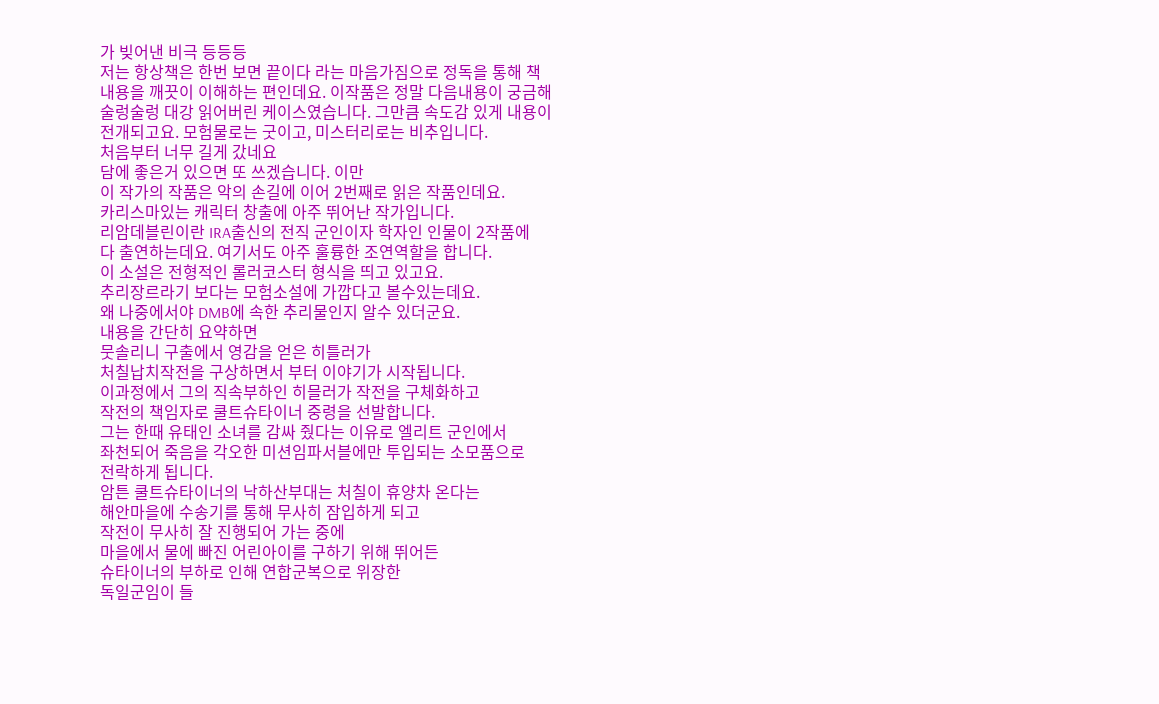가 빚어낸 비극 등등등
저는 항상책은 한번 보면 끝이다 라는 마음가짐으로 정독을 통해 책
내용을 깨끗이 이해하는 편인데요. 이작품은 정말 다음내용이 궁금해
술렁술렁 대강 읽어버린 케이스였습니다. 그만큼 속도감 있게 내용이
전개되고요. 모험물로는 굿이고, 미스터리로는 비추입니다.
처음부터 너무 길게 갔네요
담에 좋은거 있으면 또 쓰겠습니다. 이만
이 작가의 작품은 악의 손길에 이어 2번째로 읽은 작품인데요.
카리스마있는 캐릭터 창출에 아주 뛰어난 작가입니다.
리암데블린이란 IRA출신의 전직 군인이자 학자인 인물이 2작품에
다 출연하는데요. 여기서도 아주 훌륭한 조연역할을 합니다.
이 소설은 전형적인 롤러코스터 형식을 띄고 있고요.
추리장르라기 보다는 모험소설에 가깝다고 볼수있는데요.
왜 나중에서야 DMB에 속한 추리물인지 알수 있더군요.
내용을 간단히 요약하면
뭇솔리니 구출에서 영감을 얻은 히틀러가
처칠납치작전을 구상하면서 부터 이야기가 시작됩니다.
이과정에서 그의 직속부하인 히믈러가 작전을 구체화하고
작전의 책임자로 쿨트슈타이너 중령을 선발합니다.
그는 한때 유태인 소녀를 감싸 줬다는 이유로 엘리트 군인에서
좌천되어 죽음을 각오한 미션임파서블에만 투입되는 소모품으로
전락하게 됩니다.
암튼 쿨트슈타이너의 낙하산부대는 처칠이 휴양차 온다는
해안마을에 수송기를 통해 무사히 잠입하게 되고
작전이 무사히 잘 진행되어 가는 중에
마을에서 물에 빠진 어린아이를 구하기 위해 뛰어든
슈타이너의 부하로 인해 연합군복으로 위장한
독일군임이 들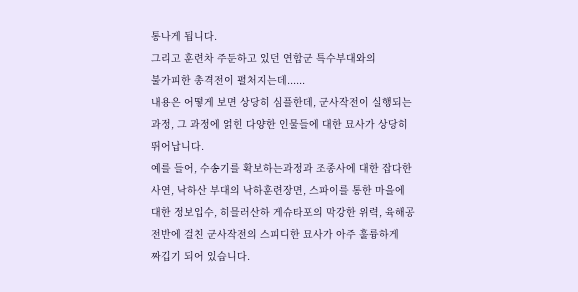통나게 됩니다.
그리고 훈련차 주둔하고 있던 연합군 특수부대와의
불가피한 총격전이 펼처지는데......
내용은 어떻게 보면 상당히 심플한데, 군사작전이 실행되는
과정, 그 과정에 얽힌 다양한 인물들에 대한 묘사가 상당히
뛰어납니다.
예를 들어, 수송기를 확보하는과정과 조종사에 대한 잡다한
사연, 낙하산 부대의 낙하훈련장면, 스파이를 통한 마을에
대한 정보입수, 히믈러산하 게슈타포의 막강한 위력, 육해공
전반에 걸친 군사작전의 스피디한 묘사가 아주 훌륭하게
짜깁기 되어 있습니다.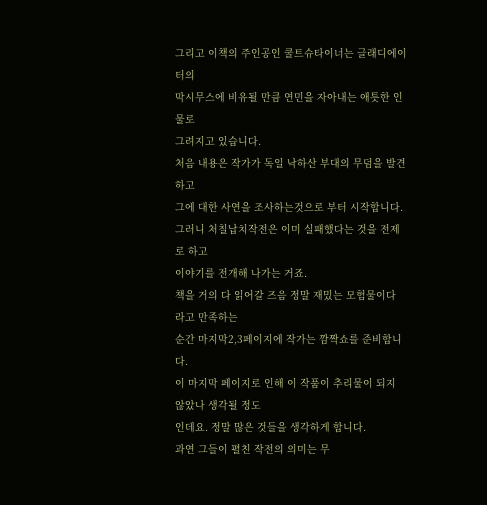그리고 이책의 주인공인 쿨트슈타이너는 글래디에이터의
막시무스에 비유될 만큼 연민을 자아내는 애틋한 인물로
그려지고 있습니다.
처음 내용은 작가가 독일 낙하산 부대의 무덤을 발견하고
그에 대한 사연을 조사하는것으로 부터 시작합니다.
그러니 처칠납치작전은 이미 실패했다는 것을 전제로 하고
이야기를 전개해 나가는 거죠.
책을 거의 다 읽어갈 즈음 정말 재밌는 모험물이다 라고 만족하는
순간 마지막2,3페이지에 작가는 깜짝쇼를 준비합니다.
이 마지막 페이지로 인해 이 작품이 추리물이 되지 않았나 생각될 정도
인데요. 정말 많은 것들을 생각하게 합니다.
과연 그들이 펼친 작전의 의미는 무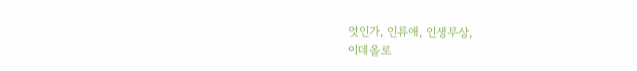엇인가, 인류애, 인생무상,
이데올로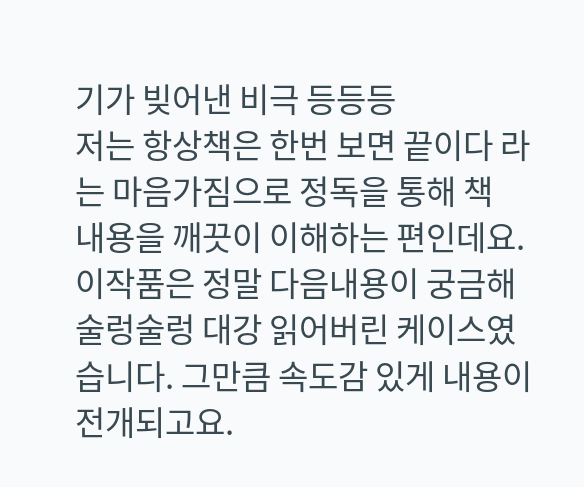기가 빚어낸 비극 등등등
저는 항상책은 한번 보면 끝이다 라는 마음가짐으로 정독을 통해 책
내용을 깨끗이 이해하는 편인데요. 이작품은 정말 다음내용이 궁금해
술렁술렁 대강 읽어버린 케이스였습니다. 그만큼 속도감 있게 내용이
전개되고요.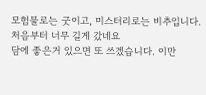모험물로는 굿이고, 미스터리로는 비추입니다.
처음부터 너무 길게 갔네요
담에 좋은거 있으면 또 쓰겠습니다. 이만